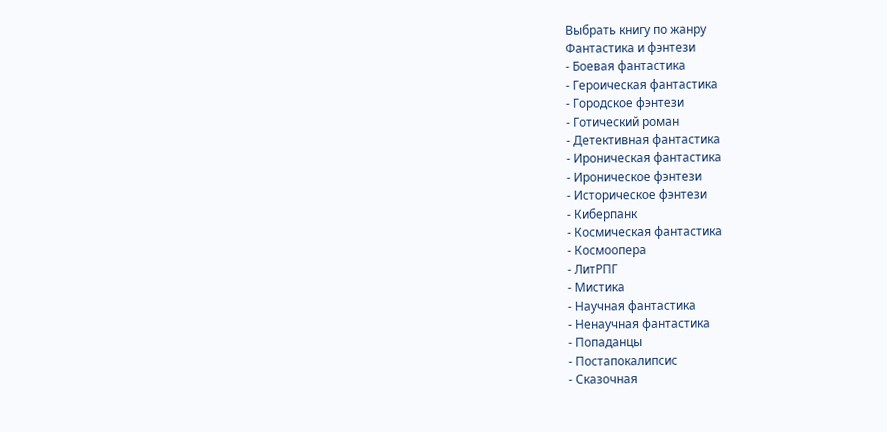Выбрать книгу по жанру
Фантастика и фэнтези
- Боевая фантастика
- Героическая фантастика
- Городское фэнтези
- Готический роман
- Детективная фантастика
- Ироническая фантастика
- Ироническое фэнтези
- Историческое фэнтези
- Киберпанк
- Космическая фантастика
- Космоопера
- ЛитРПГ
- Мистика
- Научная фантастика
- Ненаучная фантастика
- Попаданцы
- Постапокалипсис
- Сказочная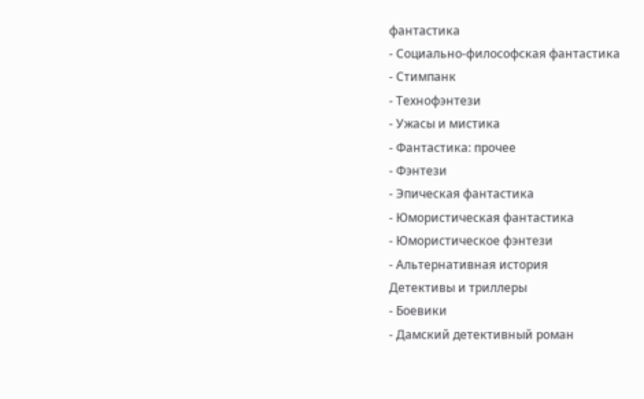фантастика
- Социально-философская фантастика
- Стимпанк
- Технофэнтези
- Ужасы и мистика
- Фантастика: прочее
- Фэнтези
- Эпическая фантастика
- Юмористическая фантастика
- Юмористическое фэнтези
- Альтернативная история
Детективы и триллеры
- Боевики
- Дамский детективный роман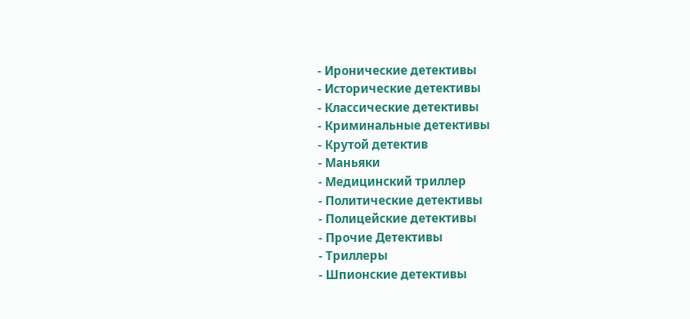- Иронические детективы
- Исторические детективы
- Классические детективы
- Криминальные детективы
- Крутой детектив
- Маньяки
- Медицинский триллер
- Политические детективы
- Полицейские детективы
- Прочие Детективы
- Триллеры
- Шпионские детективы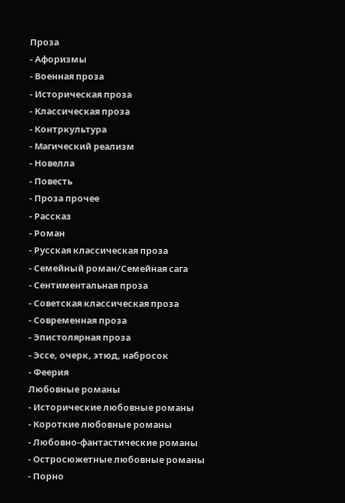Проза
- Афоризмы
- Военная проза
- Историческая проза
- Классическая проза
- Контркультура
- Магический реализм
- Новелла
- Повесть
- Проза прочее
- Рассказ
- Роман
- Русская классическая проза
- Семейный роман/Семейная сага
- Сентиментальная проза
- Советская классическая проза
- Современная проза
- Эпистолярная проза
- Эссе, очерк, этюд, набросок
- Феерия
Любовные романы
- Исторические любовные романы
- Короткие любовные романы
- Любовно-фантастические романы
- Остросюжетные любовные романы
- Порно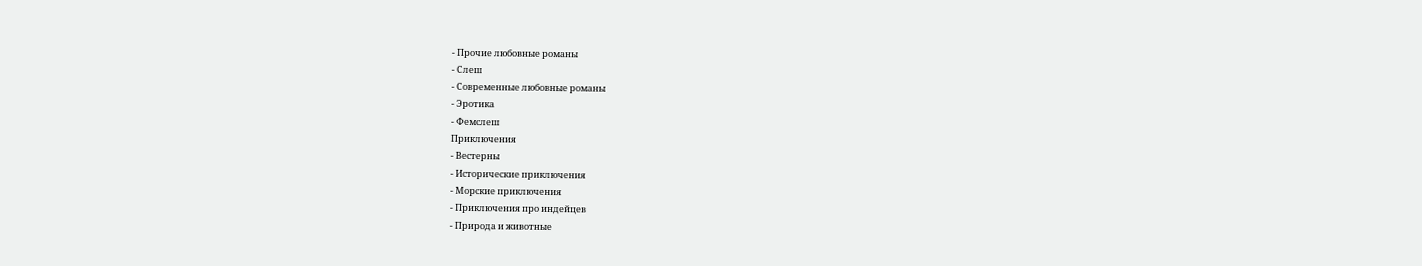- Прочие любовные романы
- Слеш
- Современные любовные романы
- Эротика
- Фемслеш
Приключения
- Вестерны
- Исторические приключения
- Морские приключения
- Приключения про индейцев
- Природа и животные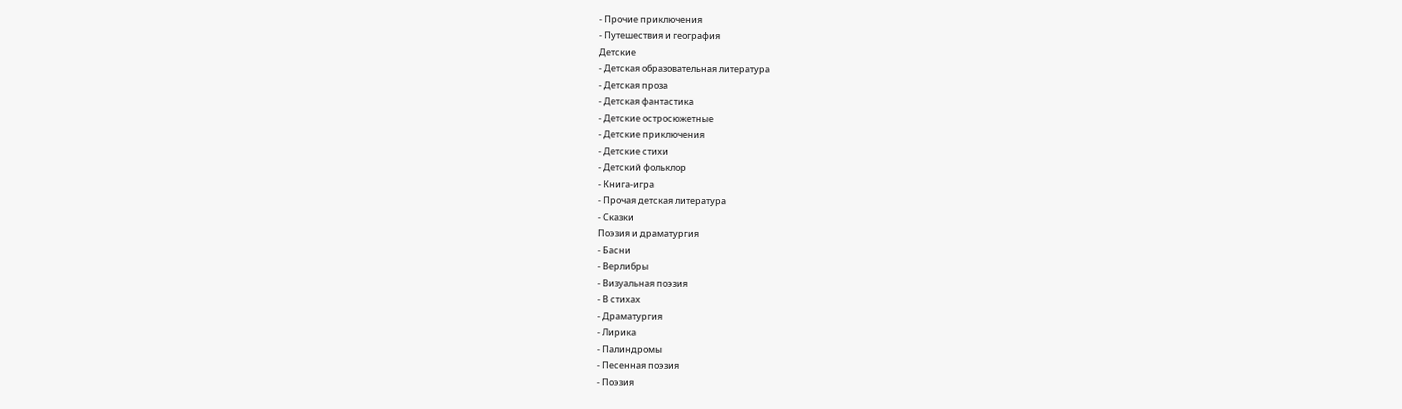- Прочие приключения
- Путешествия и география
Детские
- Детская образовательная литература
- Детская проза
- Детская фантастика
- Детские остросюжетные
- Детские приключения
- Детские стихи
- Детский фольклор
- Книга-игра
- Прочая детская литература
- Сказки
Поэзия и драматургия
- Басни
- Верлибры
- Визуальная поэзия
- В стихах
- Драматургия
- Лирика
- Палиндромы
- Песенная поэзия
- Поэзия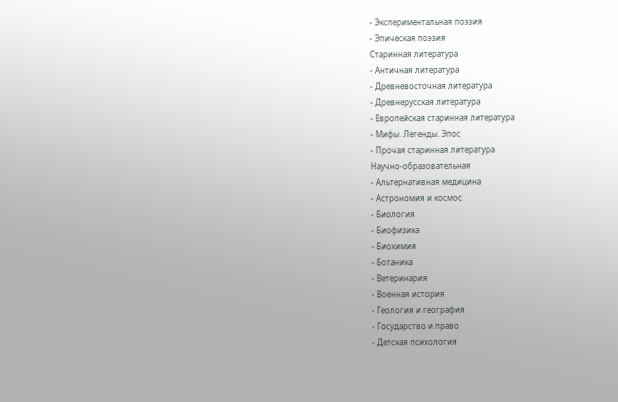- Экспериментальная поэзия
- Эпическая поэзия
Старинная литература
- Античная литература
- Древневосточная литература
- Древнерусская литература
- Европейская старинная литература
- Мифы. Легенды. Эпос
- Прочая старинная литература
Научно-образовательная
- Альтернативная медицина
- Астрономия и космос
- Биология
- Биофизика
- Биохимия
- Ботаника
- Ветеринария
- Военная история
- Геология и география
- Государство и право
- Детская психология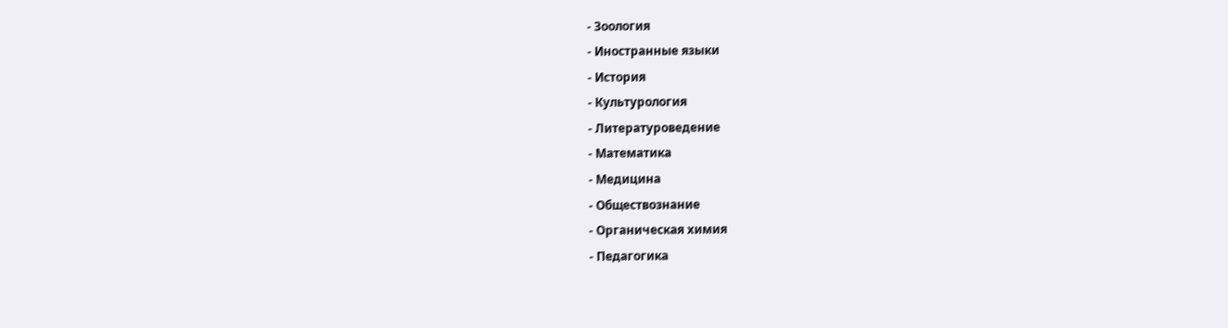- Зоология
- Иностранные языки
- История
- Культурология
- Литературоведение
- Математика
- Медицина
- Обществознание
- Органическая химия
- Педагогика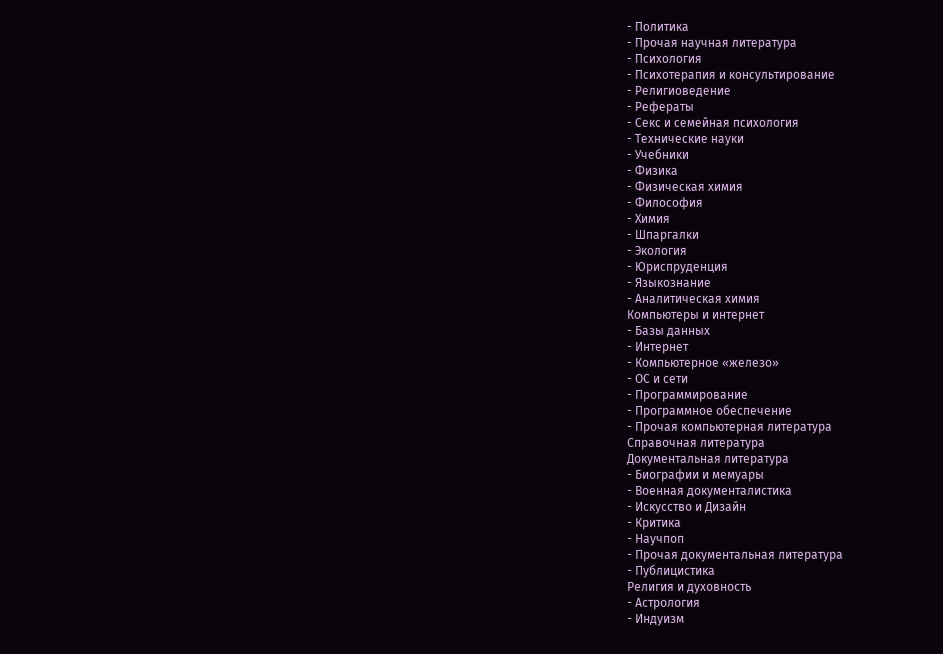- Политика
- Прочая научная литература
- Психология
- Психотерапия и консультирование
- Религиоведение
- Рефераты
- Секс и семейная психология
- Технические науки
- Учебники
- Физика
- Физическая химия
- Философия
- Химия
- Шпаргалки
- Экология
- Юриспруденция
- Языкознание
- Аналитическая химия
Компьютеры и интернет
- Базы данных
- Интернет
- Компьютерное «железо»
- ОС и сети
- Программирование
- Программное обеспечение
- Прочая компьютерная литература
Справочная литература
Документальная литература
- Биографии и мемуары
- Военная документалистика
- Искусство и Дизайн
- Критика
- Научпоп
- Прочая документальная литература
- Публицистика
Религия и духовность
- Астрология
- Индуизм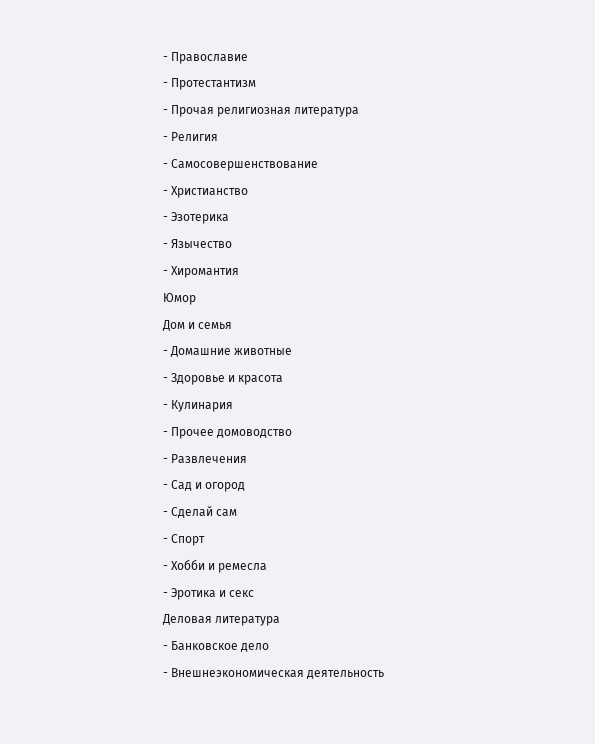- Православие
- Протестантизм
- Прочая религиозная литература
- Религия
- Самосовершенствование
- Христианство
- Эзотерика
- Язычество
- Хиромантия
Юмор
Дом и семья
- Домашние животные
- Здоровье и красота
- Кулинария
- Прочее домоводство
- Развлечения
- Сад и огород
- Сделай сам
- Спорт
- Хобби и ремесла
- Эротика и секс
Деловая литература
- Банковское дело
- Внешнеэкономическая деятельность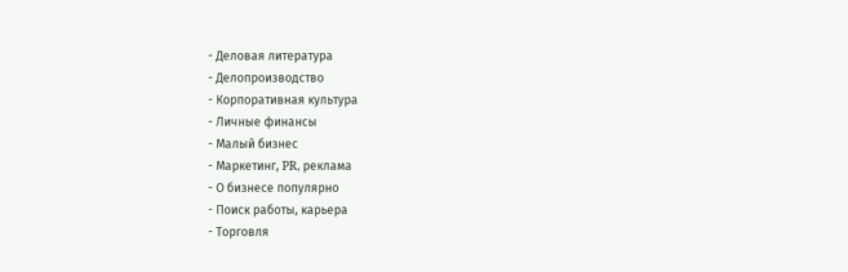- Деловая литература
- Делопроизводство
- Корпоративная культура
- Личные финансы
- Малый бизнес
- Маркетинг, PR, реклама
- О бизнесе популярно
- Поиск работы, карьера
- Торговля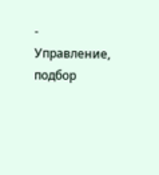- Управление, подбор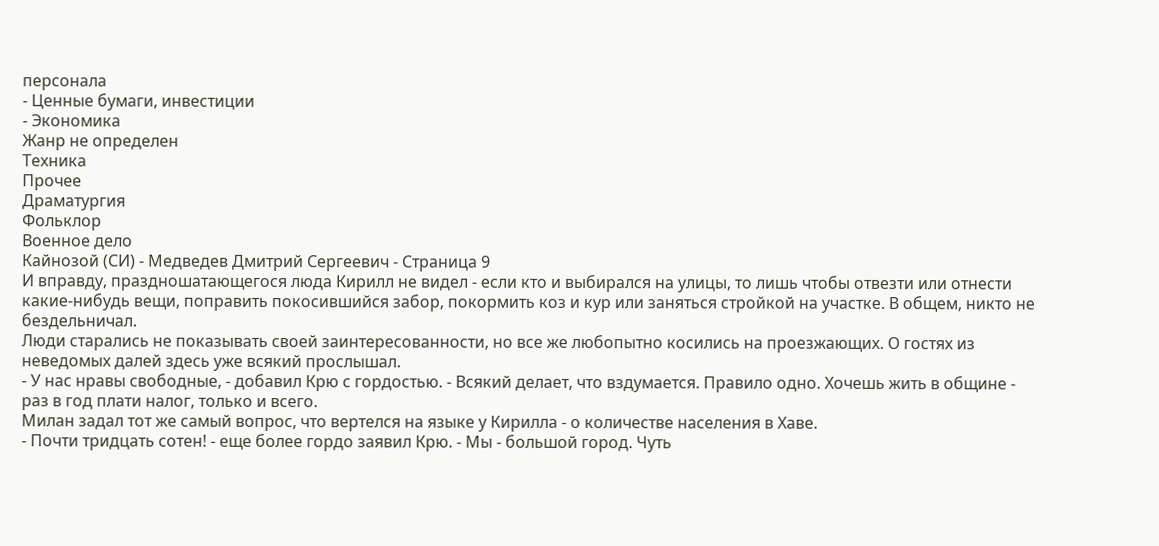персонала
- Ценные бумаги, инвестиции
- Экономика
Жанр не определен
Техника
Прочее
Драматургия
Фольклор
Военное дело
Кайнозой (СИ) - Медведев Дмитрий Сергеевич - Страница 9
И вправду, праздношатающегося люда Кирилл не видел - если кто и выбирался на улицы, то лишь чтобы отвезти или отнести какие-нибудь вещи, поправить покосившийся забор, покормить коз и кур или заняться стройкой на участке. В общем, никто не бездельничал.
Люди старались не показывать своей заинтересованности, но все же любопытно косились на проезжающих. О гостях из неведомых далей здесь уже всякий прослышал.
- У нас нравы свободные, - добавил Крю с гордостью. - Всякий делает, что вздумается. Правило одно. Хочешь жить в общине - раз в год плати налог, только и всего.
Милан задал тот же самый вопрос, что вертелся на языке у Кирилла - о количестве населения в Хаве.
- Почти тридцать сотен! - еще более гордо заявил Крю. - Мы - большой город. Чуть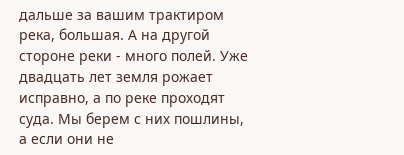дальше за вашим трактиром река, большая. А на другой стороне реки - много полей. Уже двадцать лет земля рожает исправно, а по реке проходят суда. Мы берем с них пошлины, а если они не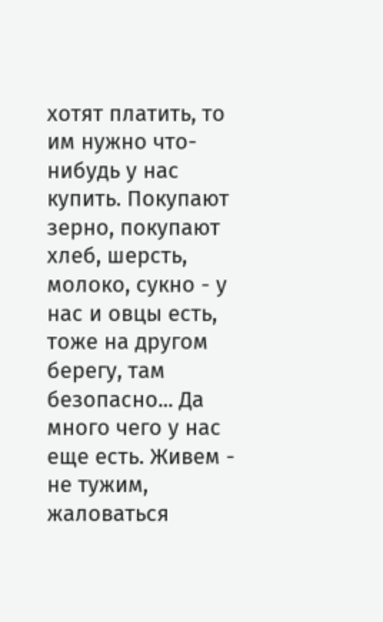хотят платить, то им нужно что-нибудь у нас купить. Покупают зерно, покупают хлеб, шерсть, молоко, сукно - у нас и овцы есть, тоже на другом берегу, там безопасно... Да много чего у нас еще есть. Живем - не тужим, жаловаться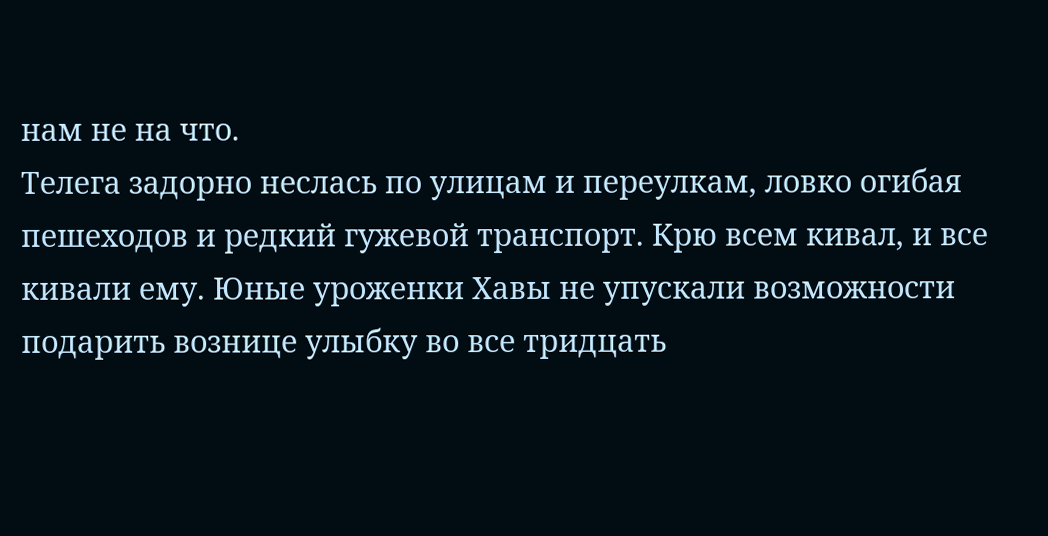нам не на что.
Телега задорно неслась по улицам и переулкам, ловко огибая пешеходов и редкий гужевой транспорт. Крю всем кивал, и все кивали ему. Юные уроженки Хавы не упускали возможности подарить вознице улыбку во все тридцать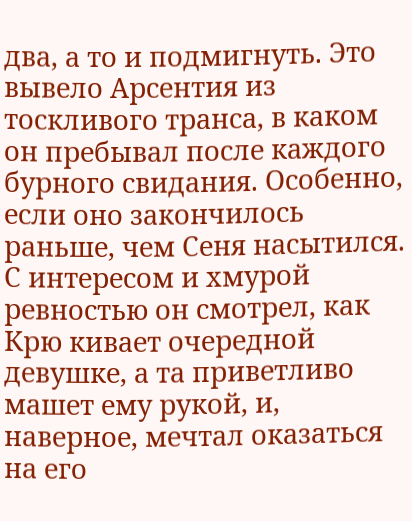два, а то и подмигнуть. Это вывело Арсентия из тоскливого транса, в каком он пребывал после каждого бурного свидания. Особенно, если оно закончилось раньше, чем Сеня насытился.
С интересом и хмурой ревностью он смотрел, как Крю кивает очередной девушке, а та приветливо машет ему рукой, и, наверное, мечтал оказаться на его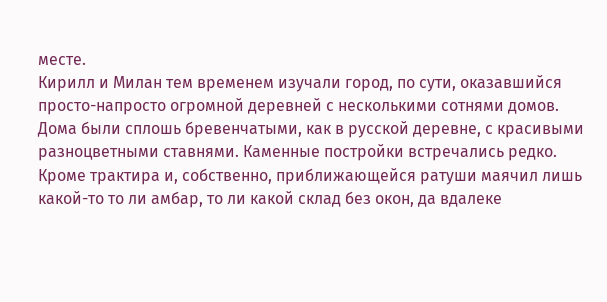месте.
Кирилл и Милан тем временем изучали город, по сути, оказавшийся просто-напросто огромной деревней с несколькими сотнями домов. Дома были сплошь бревенчатыми, как в русской деревне, с красивыми разноцветными ставнями. Каменные постройки встречались редко.
Кроме трактира и, собственно, приближающейся ратуши маячил лишь какой-то то ли амбар, то ли какой склад без окон, да вдалеке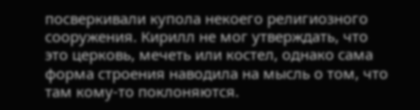посверкивали купола некоего религиозного сооружения. Кирилл не мог утверждать, что это церковь, мечеть или костел, однако сама форма строения наводила на мысль о том, что там кому-то поклоняются.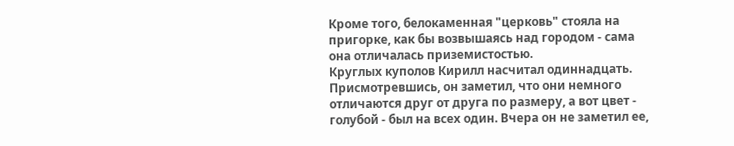Кроме того, белокаменная "церковь" стояла на пригорке, как бы возвышаясь над городом - сама она отличалась приземистостью.
Круглых куполов Кирилл насчитал одиннадцать. Присмотревшись, он заметил, что они немного отличаются друг от друга по размеру, а вот цвет - голубой - был на всех один. Вчера он не заметил ее,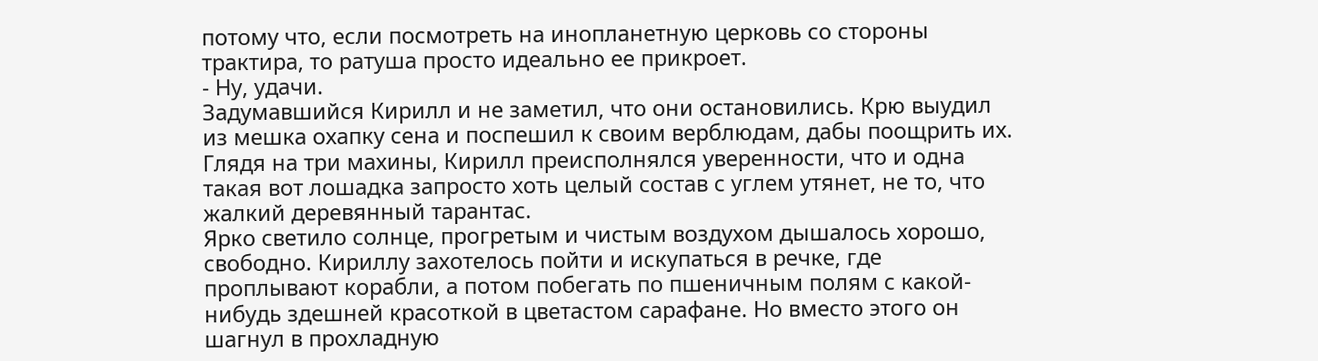потому что, если посмотреть на инопланетную церковь со стороны трактира, то ратуша просто идеально ее прикроет.
- Ну, удачи.
Задумавшийся Кирилл и не заметил, что они остановились. Крю выудил из мешка охапку сена и поспешил к своим верблюдам, дабы поощрить их. Глядя на три махины, Кирилл преисполнялся уверенности, что и одна такая вот лошадка запросто хоть целый состав с углем утянет, не то, что жалкий деревянный тарантас.
Ярко светило солнце, прогретым и чистым воздухом дышалось хорошо, свободно. Кириллу захотелось пойти и искупаться в речке, где проплывают корабли, а потом побегать по пшеничным полям с какой-нибудь здешней красоткой в цветастом сарафане. Но вместо этого он шагнул в прохладную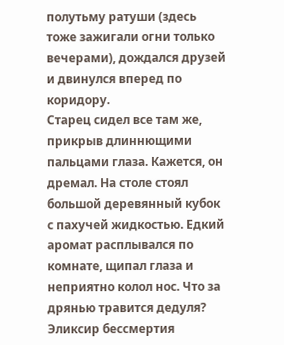полутьму ратуши (здесь тоже зажигали огни только вечерами), дождался друзей и двинулся вперед по коридору.
Старец сидел все там же, прикрыв длиннющими пальцами глаза. Кажется, он дремал. На столе стоял большой деревянный кубок с пахучей жидкостью. Едкий аромат расплывался по комнате, щипал глаза и неприятно колол нос. Что за дрянью травится дедуля? Эликсир бессмертия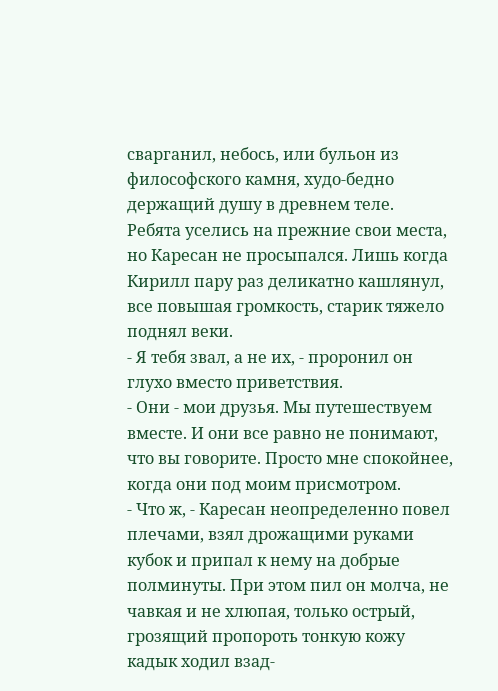сварганил, небось, или бульон из философского камня, худо-бедно держащий душу в древнем теле.
Ребята уселись на прежние свои места, но Каресан не просыпался. Лишь когда Кирилл пару раз деликатно кашлянул, все повышая громкость, старик тяжело поднял веки.
- Я тебя звал, а не их, - проронил он глухо вместо приветствия.
- Они - мои друзья. Мы путешествуем вместе. И они все равно не понимают, что вы говорите. Просто мне спокойнее, когда они под моим присмотром.
- Что ж, - Каресан неопределенно повел плечами, взял дрожащими руками кубок и припал к нему на добрые полминуты. При этом пил он молча, не чавкая и не хлюпая, только острый, грозящий пропороть тонкую кожу кадык ходил взад-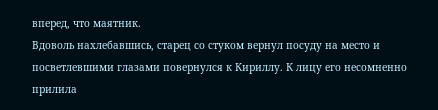вперед, что маятник.
Вдоволь нахлебавшись, старец со стуком вернул посуду на место и посветлевшими глазами повернулся к Кириллу. К лицу его несомненно прилила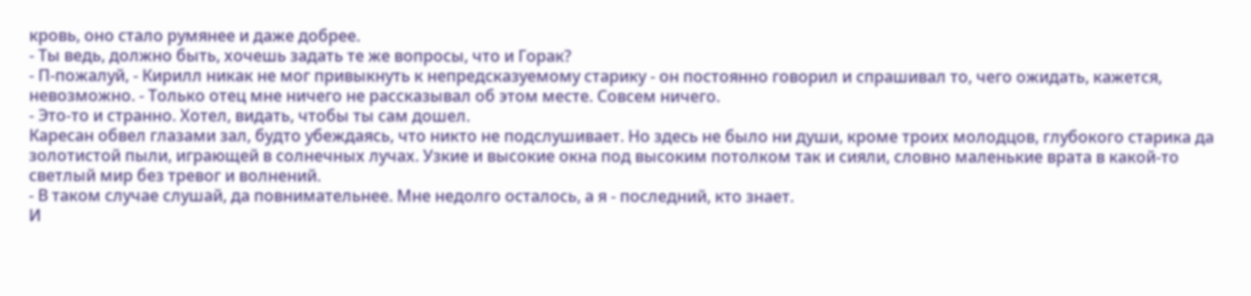кровь, оно стало румянее и даже добрее.
- Ты ведь, должно быть, хочешь задать те же вопросы, что и Горак?
- П-пожалуй, - Кирилл никак не мог привыкнуть к непредсказуемому старику - он постоянно говорил и спрашивал то, чего ожидать, кажется, невозможно. - Только отец мне ничего не рассказывал об этом месте. Совсем ничего.
- Это-то и странно. Хотел, видать, чтобы ты сам дошел.
Каресан обвел глазами зал, будто убеждаясь, что никто не подслушивает. Но здесь не было ни души, кроме троих молодцов, глубокого старика да золотистой пыли, играющей в солнечных лучах. Узкие и высокие окна под высоким потолком так и сияли, словно маленькие врата в какой-то светлый мир без тревог и волнений.
- В таком случае слушай, да повнимательнее. Мне недолго осталось, а я - последний, кто знает.
И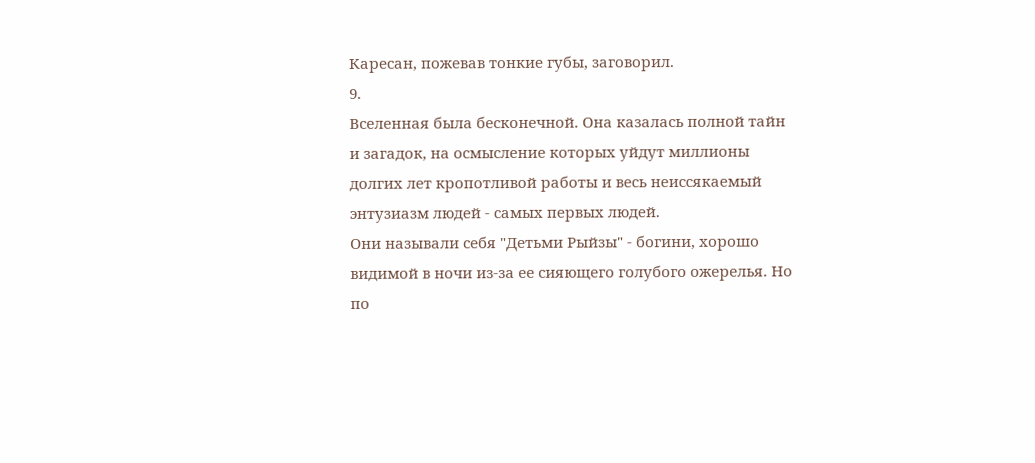Каресан, пожевав тонкие губы, заговорил.
9.
Вселенная была бесконечной. Она казалась полной тайн и загадок, на осмысление которых уйдут миллионы долгих лет кропотливой работы и весь неиссякаемый энтузиазм людей - самых первых людей.
Они называли себя "Детьми Рыйзы" - богини, хорошо видимой в ночи из-за ее сияющего голубого ожерелья. Но по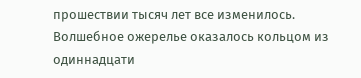прошествии тысяч лет все изменилось.
Волшебное ожерелье оказалось кольцом из одиннадцати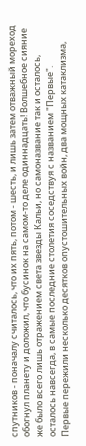спутников - поначалу считалось, что их пять, потом - шесть, и лишь затем отважный мореход обогнул планету и доложил, что бусинок на самом-то деле одиннадцать! Волшебное сияние же было всего лишь отражением света звезды Кальи, но самоназвание так и осталось, осталось навсегда, в самые последние столетия соседствуя с названием "Первые".
Первые пережили несколько десятков опустошительных войн, два мощных катаклизма,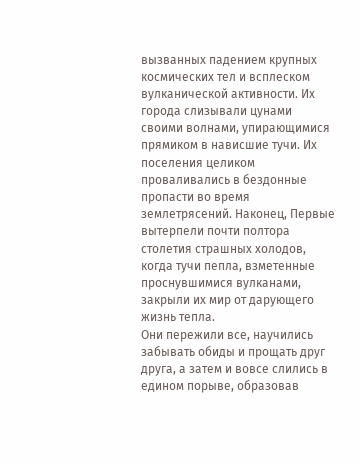вызванных падением крупных космических тел и всплеском вулканической активности. Их города слизывали цунами своими волнами, упирающимися прямиком в нависшие тучи. Их поселения целиком проваливались в бездонные пропасти во время землетрясений. Наконец, Первые вытерпели почти полтора столетия страшных холодов, когда тучи пепла, взметенные проснувшимися вулканами, закрыли их мир от дарующего жизнь тепла.
Они пережили все, научились забывать обиды и прощать друг друга, а затем и вовсе слились в едином порыве, образовав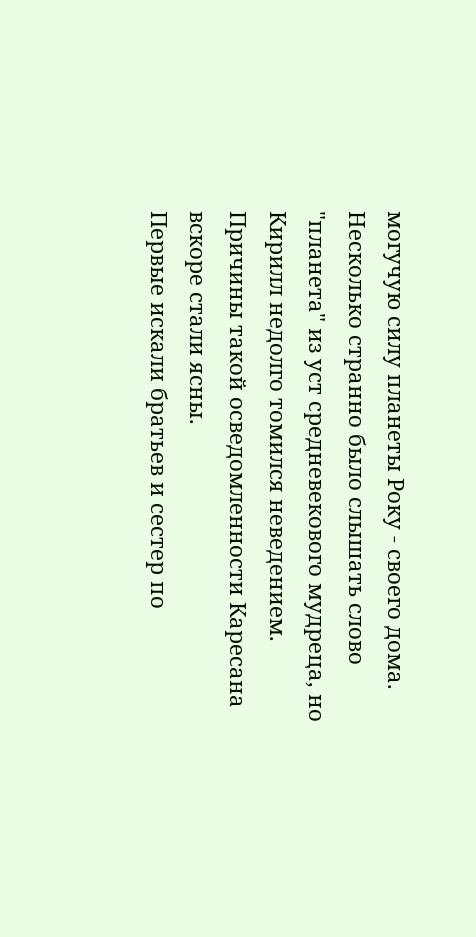могучую силу планеты Року - своего дома.
Несколько странно было слышать слово "планета" из уст средневекового мудреца, но Кирилл недолго томился неведением. Причины такой осведомленности Каресана вскоре стали ясны.
Первые искали братьев и сестер по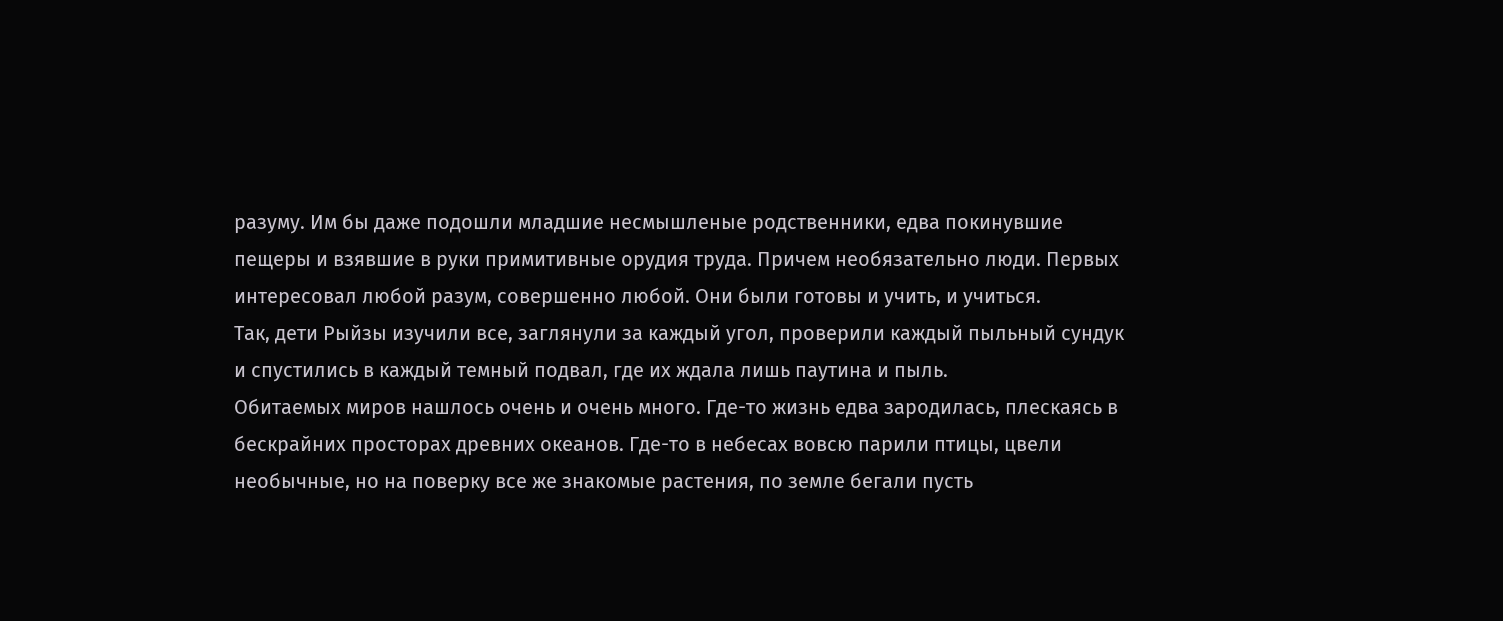разуму. Им бы даже подошли младшие несмышленые родственники, едва покинувшие пещеры и взявшие в руки примитивные орудия труда. Причем необязательно люди. Первых интересовал любой разум, совершенно любой. Они были готовы и учить, и учиться.
Так, дети Рыйзы изучили все, заглянули за каждый угол, проверили каждый пыльный сундук и спустились в каждый темный подвал, где их ждала лишь паутина и пыль.
Обитаемых миров нашлось очень и очень много. Где-то жизнь едва зародилась, плескаясь в бескрайних просторах древних океанов. Где-то в небесах вовсю парили птицы, цвели необычные, но на поверку все же знакомые растения, по земле бегали пусть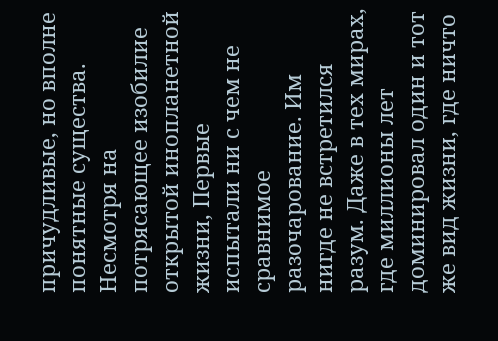причудливые, но вполне понятные существа.
Несмотря на потрясающее изобилие открытой инопланетной жизни, Первые испытали ни с чем не сравнимое разочарование. Им нигде не встретился разум. Даже в тех мирах, где миллионы лет доминировал один и тот же вид жизни, где ничто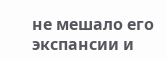не мешало его экспансии и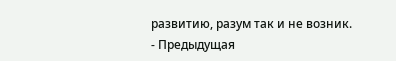развитию, разум так и не возник.
- Предыдущая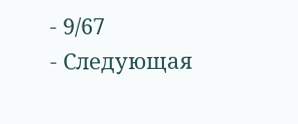- 9/67
- Следующая